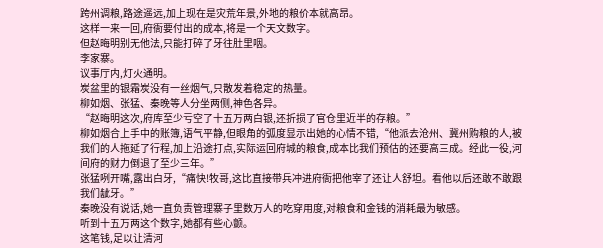跨州调粮,路途遥远,加上现在是灾荒年景,外地的粮价本就高昂。
这样一来一回,府衙要付出的成本,将是一个天文数字。
但赵晦明别无他法,只能打碎了牙往肚里咽。
李家寨。
议事厅内,灯火通明。
炭盆里的银霜炭没有一丝烟气,只散发着稳定的热量。
柳如烟、张猛、秦晚等人分坐两侧,神色各异。
“赵晦明这次,府库至少亏空了十五万两白银,还折损了官仓里近半的存粮。”
柳如烟合上手中的账簿,语气平静,但眼角的弧度显示出她的心情不错,“他派去沧州、冀州购粮的人,被我们的人拖延了行程,加上沿途打点,实际运回府城的粮食,成本比我们预估的还要高三成。经此一役,河间府的财力倒退了至少三年。”
张猛咧开嘴,露出白牙,“痛快!牧哥,这比直接带兵冲进府衙把他宰了还让人舒坦。看他以后还敢不敢跟我们龇牙。”
秦晚没有说话,她一直负责管理寨子里数万人的吃穿用度,对粮食和金钱的消耗最为敏感。
听到十五万两这个数字,她都有些心颤。
这笔钱,足以让清河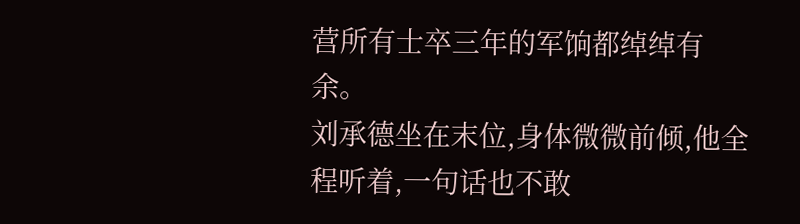营所有士卒三年的军饷都绰绰有余。
刘承德坐在末位,身体微微前倾,他全程听着,一句话也不敢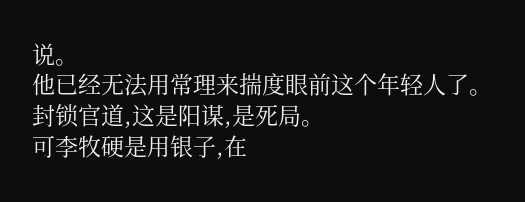说。
他已经无法用常理来揣度眼前这个年轻人了。
封锁官道,这是阳谋,是死局。
可李牧硬是用银子,在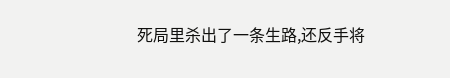死局里杀出了一条生路,还反手将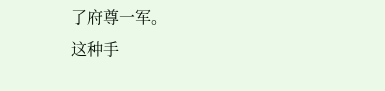了府尊一军。
这种手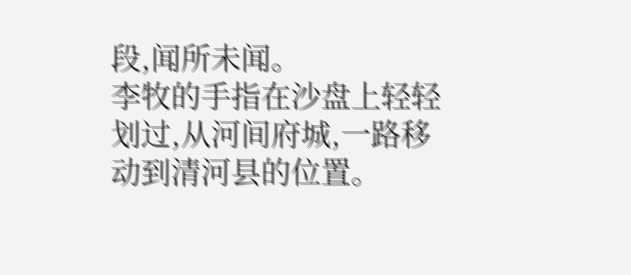段,闻所未闻。
李牧的手指在沙盘上轻轻划过,从河间府城,一路移动到清河县的位置。